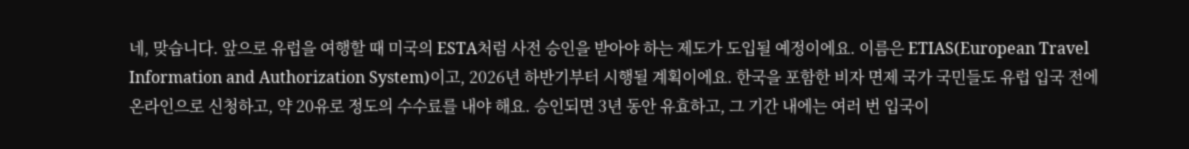네, 맞습니다. 앞으로 유럽을 여행할 때 미국의 ESTA처럼 사전 승인을 받아야 하는 제도가 도입될 예정이에요. 이름은 ETIAS(European Travel Information and Authorization System)이고, 2026년 하반기부터 시행될 계획이에요. 한국을 포함한 비자 면제 국가 국민들도 유럽 입국 전에 온라인으로 신청하고, 약 20유로 정도의 수수료를 내야 해요. 승인되면 3년 동안 유효하고, 그 기간 내에는 여러 번 입국이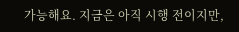가능해요. 지금은 아직 시행 전이지만,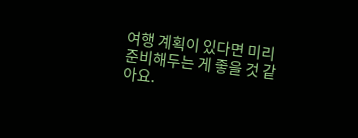여행 계획이 있다면 미리 준비해두는 게 좋을 것 같아요.